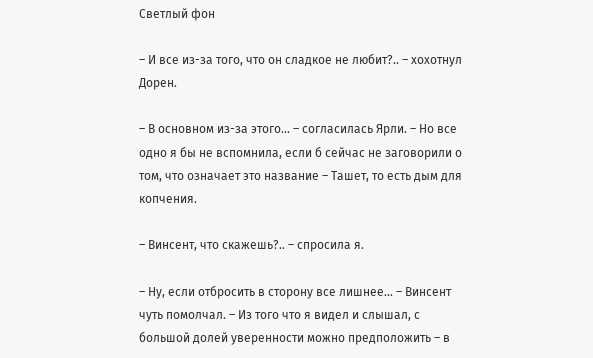Светлый фон

– И все из-за того, что он сладкое не любит?.. – хохотнул Дорен.

– В основном из-за этого... – согласилась Ярли. – Но все одно я бы не вспомнила, если б сейчас не заговорили о том, что означает это название – Ташет, то есть дым для копчения.

– Винсент, что скажешь?.. – спросила я.

– Ну, если отбросить в сторону все лишнее... – Винсент чуть помолчал. – Из того что я видел и слышал, с большой долей уверенности можно предположить – в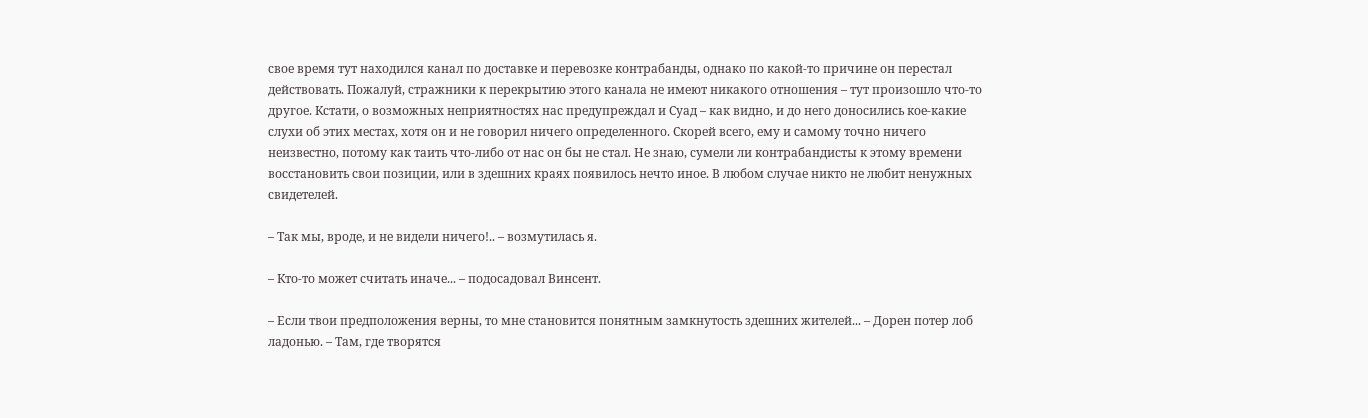свое время тут находился канал по доставке и перевозке контрабанды, однако по какой-то причине он перестал действовать. Пожалуй, стражники к перекрытию этого канала не имеют никакого отношения – тут произошло что-то другое. Кстати, о возможных неприятностях нас предупреждал и Суад – как видно, и до него доносились кое-какие слухи об этих местах, хотя он и не говорил ничего определенного. Скорей всего, ему и самому точно ничего неизвестно, потому как таить что-либо от нас он бы не стал. Не знаю, сумели ли контрабандисты к этому времени восстановить свои позиции, или в здешних краях появилось нечто иное. В любом случае никто не любит ненужных свидетелей.

– Так мы, вроде, и не видели ничего!.. – возмутилась я.

– Кто-то может считать иначе... – подосадовал Винсент.

– Если твои предположения верны, то мне становится понятным замкнутость здешних жителей... – Дорен потер лоб ладонью. – Там, где творятся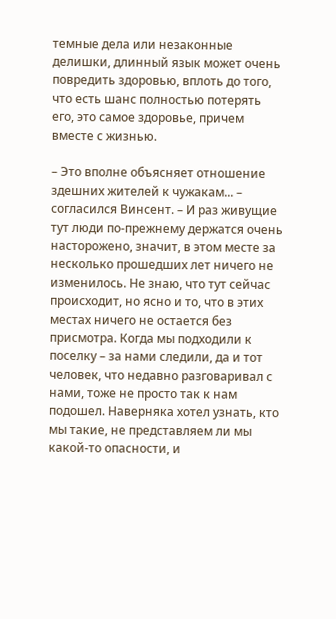темные дела или незаконные делишки, длинный язык может очень повредить здоровью, вплоть до того, что есть шанс полностью потерять его, это самое здоровье, причем вместе с жизнью.

– Это вполне объясняет отношение здешних жителей к чужакам... – согласился Винсент. – И раз живущие тут люди по-прежнему держатся очень насторожено, значит, в этом месте за несколько прошедших лет ничего не изменилось. Не знаю, что тут сейчас происходит, но ясно и то, что в этих местах ничего не остается без присмотра. Когда мы подходили к поселку – за нами следили, да и тот человек, что недавно разговаривал с нами, тоже не просто так к нам подошел. Наверняка хотел узнать, кто мы такие, не представляем ли мы какой-то опасности, и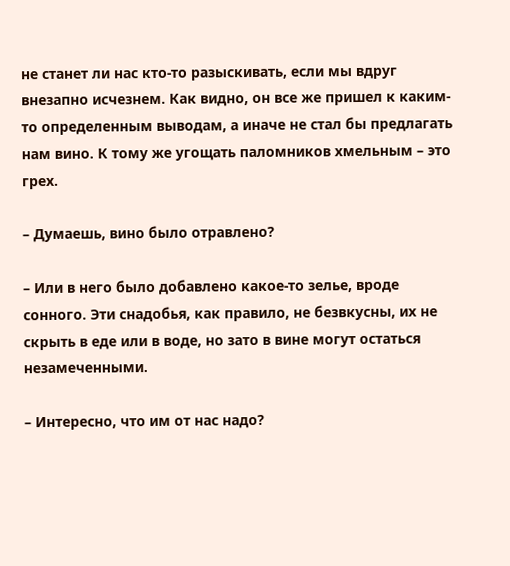не станет ли нас кто-то разыскивать, если мы вдруг внезапно исчезнем. Как видно, он все же пришел к каким-то определенным выводам, а иначе не стал бы предлагать нам вино. К тому же угощать паломников хмельным – это грех.

– Думаешь, вино было отравлено?

– Или в него было добавлено какое-то зелье, вроде сонного. Эти снадобья, как правило, не безвкусны, их не скрыть в еде или в воде, но зато в вине могут остаться незамеченными.

– Интересно, что им от нас надо?